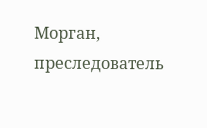Морган, преследователь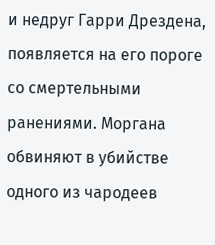и недруг Гарри Дрездена, появляется на его пороге со смертельными ранениями. Моргана обвиняют в убийстве одного из чародеев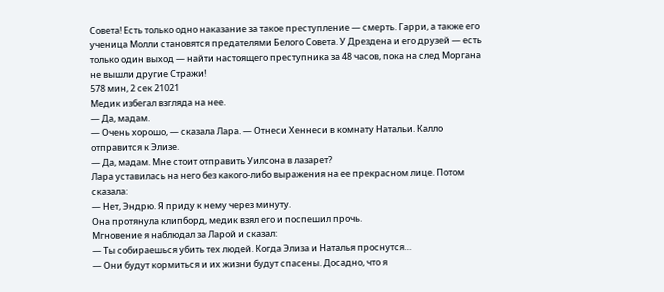Совета! Есть только одно наказание за такое преступление — смерть. Гарри, а также его ученица Молли становятся предателями Белого Совета. У Дрездена и его друзей — есть только один выход — найти настоящего преступника за 48 часов, пока на след Моргана не вышли другие Стражи!
578 мин, 2 сек 21021
Медик избегал взгляда на нее.
— Да, мадам.
— Очень хорошо, — сказала Лара. — Отнеси Хеннеси в комнату Натальи. Калло отправится к Элизе.
— Да, мадам. Мне стоит отправить Уилсона в лазарет?
Лара уставилась на него без какого-либо выражения на ее прекрасном лице. Потом сказала:
— Нет, Эндрю. Я приду к нему через минуту.
Она протянула клипборд, медик взял его и поспешил прочь.
Мгновение я наблюдал за Ларой и сказал:
— Ты собираешься убить тех людей. Когда Элиза и Наталья проснутся…
— Они будут кормиться и их жизни будут спасены. Досадно, что я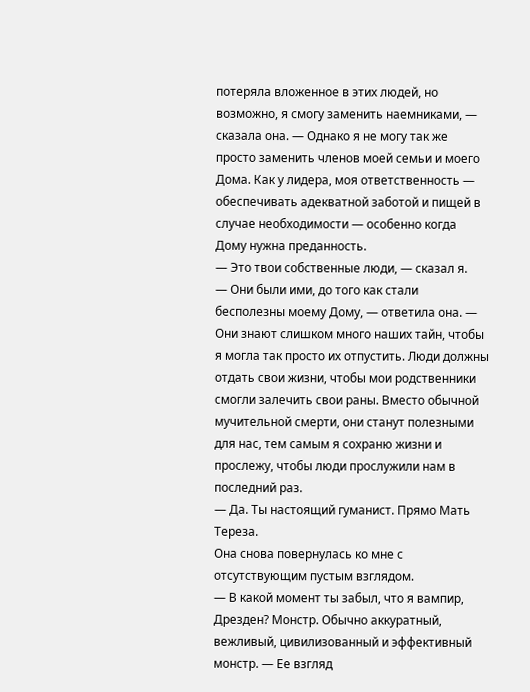потеряла вложенное в этих людей, но возможно, я смогу заменить наемниками, — сказала она. — Однако я не могу так же просто заменить членов моей семьи и моего Дома. Как у лидера, моя ответственность — обеспечивать адекватной заботой и пищей в случае необходимости — особенно когда Дому нужна преданность.
— Это твои собственные люди, — сказал я.
— Они были ими, до того как стали бесполезны моему Дому, — ответила она. — Они знают слишком много наших тайн, чтобы я могла так просто их отпустить. Люди должны отдать свои жизни, чтобы мои родственники смогли залечить свои раны. Вместо обычной мучительной смерти, они станут полезными для нас, тем самым я сохраню жизни и прослежу, чтобы люди прослужили нам в последний раз.
— Да. Ты настоящий гуманист. Прямо Мать Тереза.
Она снова повернулась ко мне с отсутствующим пустым взглядом.
— В какой момент ты забыл, что я вампир, Дрезден? Монстр. Обычно аккуратный, вежливый, цивилизованный и эффективный монстр. — Ее взгляд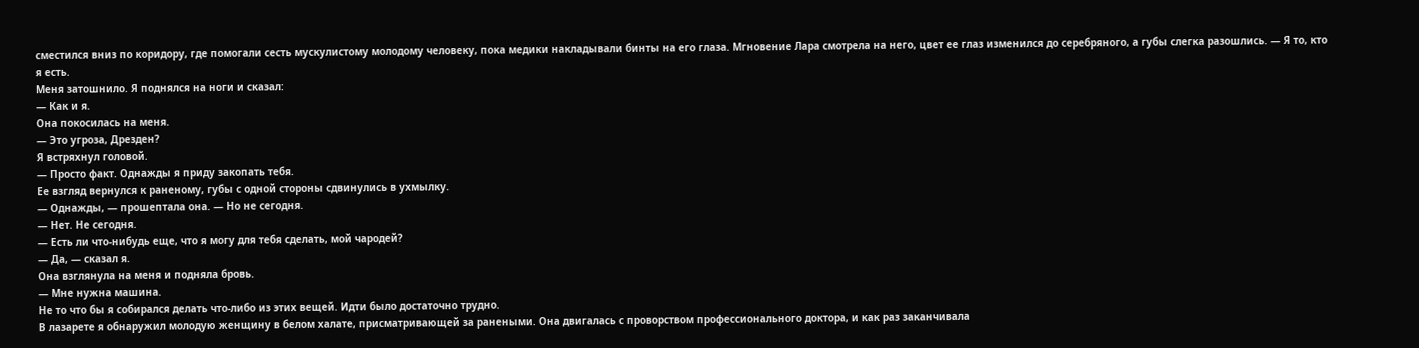сместился вниз по коридору, где помогали сесть мускулистому молодому человеку, пока медики накладывали бинты на его глаза. Мгновение Лара смотрела на него, цвет ее глаз изменился до серебряного, а губы слегка разошлись. — Я то, кто я есть.
Меня затошнило. Я поднялся на ноги и сказал:
— Как и я.
Она покосилась на меня.
— Это угроза, Дрезден?
Я встряхнул головой.
— Просто факт. Однажды я приду закопать тебя.
Ее взгляд вернулся к раненому, губы с одной стороны сдвинулись в ухмылку.
— Однажды, — прошептала она. — Но не сегодня.
— Нет. Не сегодня.
— Есть ли что-нибудь еще, что я могу для тебя сделать, мой чародей?
— Да, — сказал я.
Она взглянула на меня и подняла бровь.
— Мне нужна машина.
Не то что бы я собирался делать что-либо из этих вещей. Идти было достаточно трудно.
В лазарете я обнаружил молодую женщину в белом халате, присматривающей за ранеными. Она двигалась с проворством профессионального доктора, и как раз заканчивала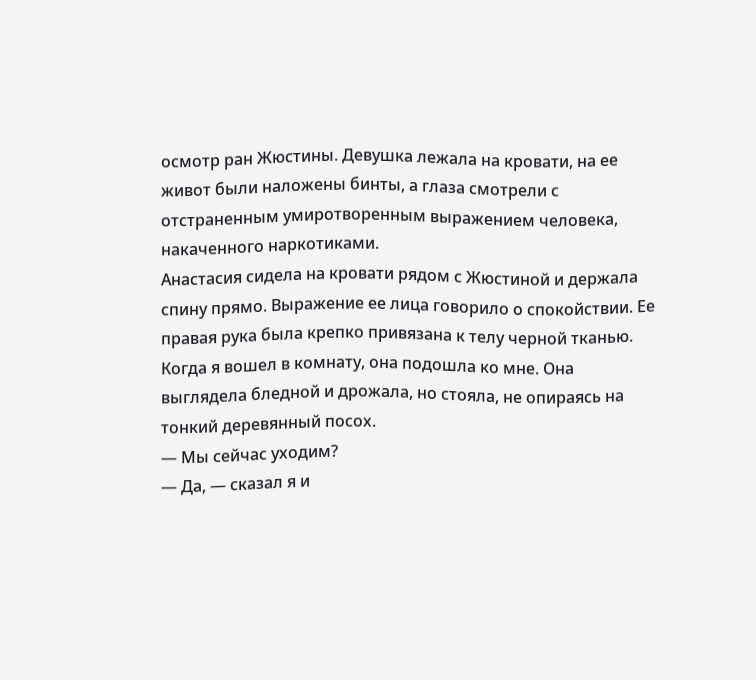осмотр ран Жюстины. Девушка лежала на кровати, на ее живот были наложены бинты, а глаза смотрели с отстраненным умиротворенным выражением человека, накаченного наркотиками.
Анастасия сидела на кровати рядом с Жюстиной и держала спину прямо. Выражение ее лица говорило о спокойствии. Ее правая рука была крепко привязана к телу черной тканью. Когда я вошел в комнату, она подошла ко мне. Она выглядела бледной и дрожала, но стояла, не опираясь на тонкий деревянный посох.
— Мы сейчас уходим?
— Да, — сказал я и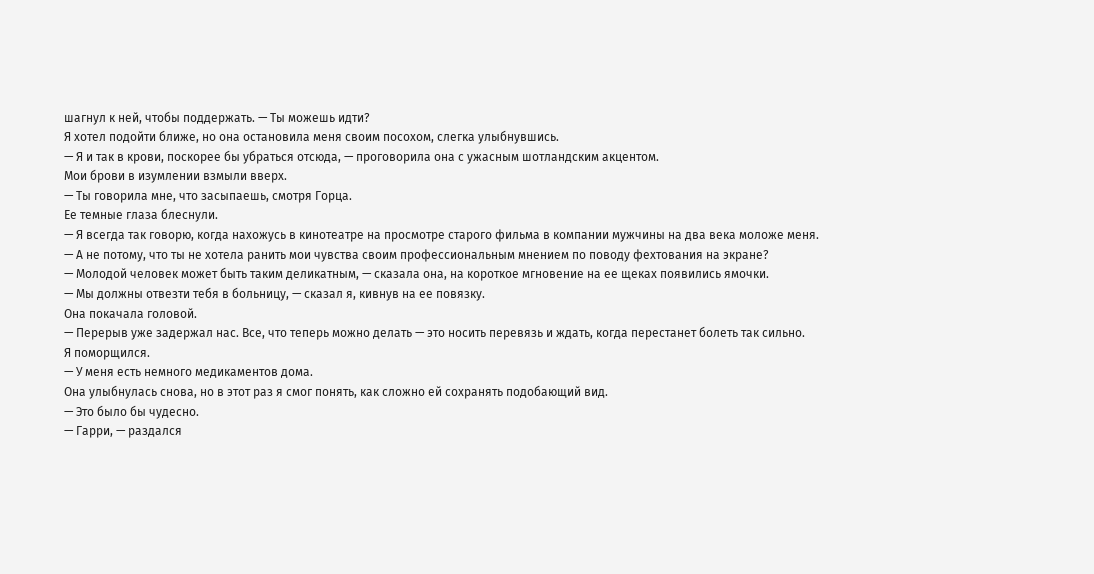шагнул к ней, чтобы поддержать. — Ты можешь идти?
Я хотел подойти ближе, но она остановила меня своим посохом, слегка улыбнувшись.
— Я и так в крови, поскорее бы убраться отсюда, — проговорила она с ужасным шотландским акцентом.
Мои брови в изумлении взмыли вверх.
— Ты говорила мне, что засыпаешь, смотря Горца.
Ее темные глаза блеснули.
— Я всегда так говорю, когда нахожусь в кинотеатре на просмотре старого фильма в компании мужчины на два века моложе меня.
— А не потому, что ты не хотела ранить мои чувства своим профессиональным мнением по поводу фехтования на экране?
— Молодой человек может быть таким деликатным, — сказала она, на короткое мгновение на ее щеках появились ямочки.
— Мы должны отвезти тебя в больницу, — сказал я, кивнув на ее повязку.
Она покачала головой.
— Перерыв уже задержал нас. Все, что теперь можно делать — это носить перевязь и ждать, когда перестанет болеть так сильно.
Я поморщился.
— У меня есть немного медикаментов дома.
Она улыбнулась снова, но в этот раз я смог понять, как сложно ей сохранять подобающий вид.
— Это было бы чудесно.
— Гарри, — раздался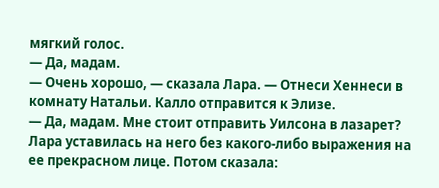мягкий голос.
— Да, мадам.
— Очень хорошо, — сказала Лара. — Отнеси Хеннеси в комнату Натальи. Калло отправится к Элизе.
— Да, мадам. Мне стоит отправить Уилсона в лазарет?
Лара уставилась на него без какого-либо выражения на ее прекрасном лице. Потом сказала: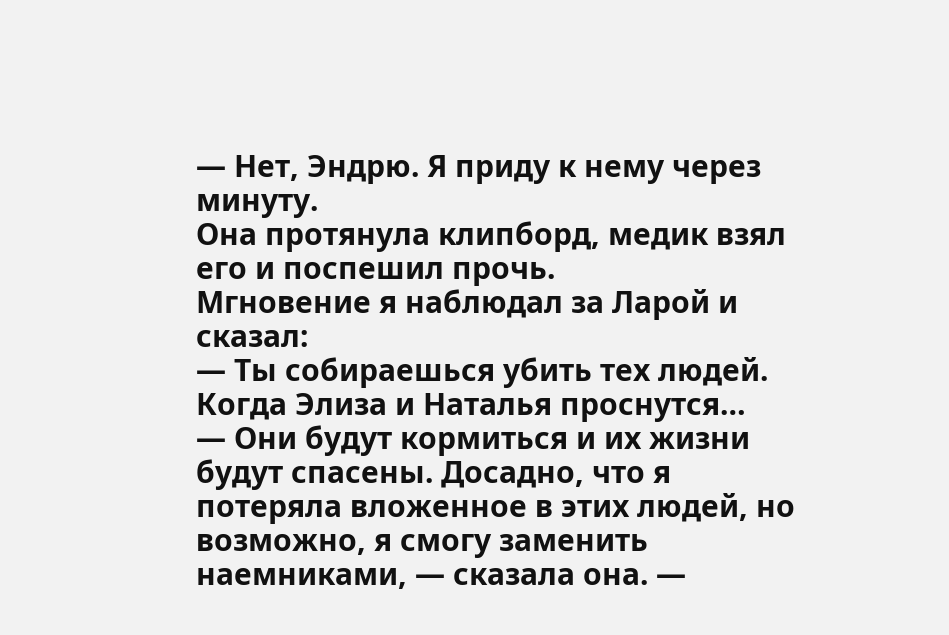— Нет, Эндрю. Я приду к нему через минуту.
Она протянула клипборд, медик взял его и поспешил прочь.
Мгновение я наблюдал за Ларой и сказал:
— Ты собираешься убить тех людей. Когда Элиза и Наталья проснутся…
— Они будут кормиться и их жизни будут спасены. Досадно, что я потеряла вложенное в этих людей, но возможно, я смогу заменить наемниками, — сказала она. —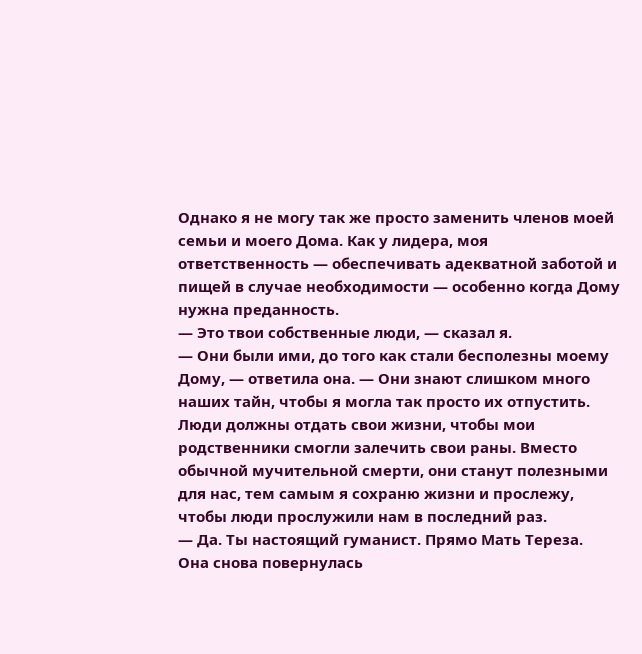Однако я не могу так же просто заменить членов моей семьи и моего Дома. Как у лидера, моя ответственность — обеспечивать адекватной заботой и пищей в случае необходимости — особенно когда Дому нужна преданность.
— Это твои собственные люди, — сказал я.
— Они были ими, до того как стали бесполезны моему Дому, — ответила она. — Они знают слишком много наших тайн, чтобы я могла так просто их отпустить. Люди должны отдать свои жизни, чтобы мои родственники смогли залечить свои раны. Вместо обычной мучительной смерти, они станут полезными для нас, тем самым я сохраню жизни и прослежу, чтобы люди прослужили нам в последний раз.
— Да. Ты настоящий гуманист. Прямо Мать Тереза.
Она снова повернулась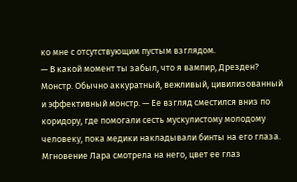ко мне с отсутствующим пустым взглядом.
— В какой момент ты забыл, что я вампир, Дрезден? Монстр. Обычно аккуратный, вежливый, цивилизованный и эффективный монстр. — Ее взгляд сместился вниз по коридору, где помогали сесть мускулистому молодому человеку, пока медики накладывали бинты на его глаза. Мгновение Лара смотрела на него, цвет ее глаз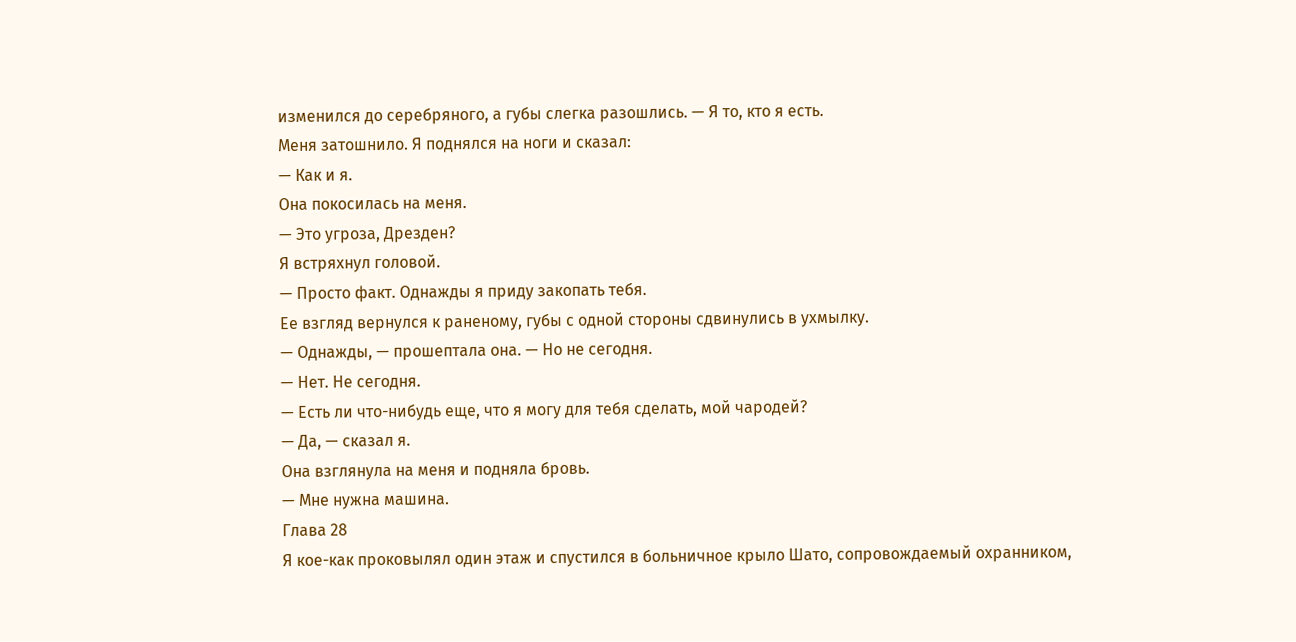изменился до серебряного, а губы слегка разошлись. — Я то, кто я есть.
Меня затошнило. Я поднялся на ноги и сказал:
— Как и я.
Она покосилась на меня.
— Это угроза, Дрезден?
Я встряхнул головой.
— Просто факт. Однажды я приду закопать тебя.
Ее взгляд вернулся к раненому, губы с одной стороны сдвинулись в ухмылку.
— Однажды, — прошептала она. — Но не сегодня.
— Нет. Не сегодня.
— Есть ли что-нибудь еще, что я могу для тебя сделать, мой чародей?
— Да, — сказал я.
Она взглянула на меня и подняла бровь.
— Мне нужна машина.
Глава 28
Я кое-как проковылял один этаж и спустился в больничное крыло Шато, сопровождаемый охранником,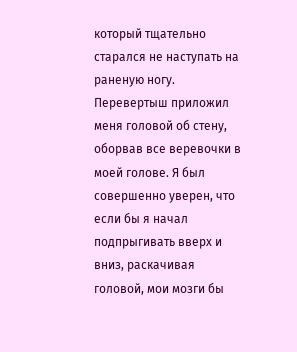который тщательно старался не наступать на раненую ногу. Перевертыш приложил меня головой об стену, оборвав все веревочки в моей голове. Я был совершенно уверен, что если бы я начал подпрыгивать вверх и вниз, раскачивая головой, мои мозги бы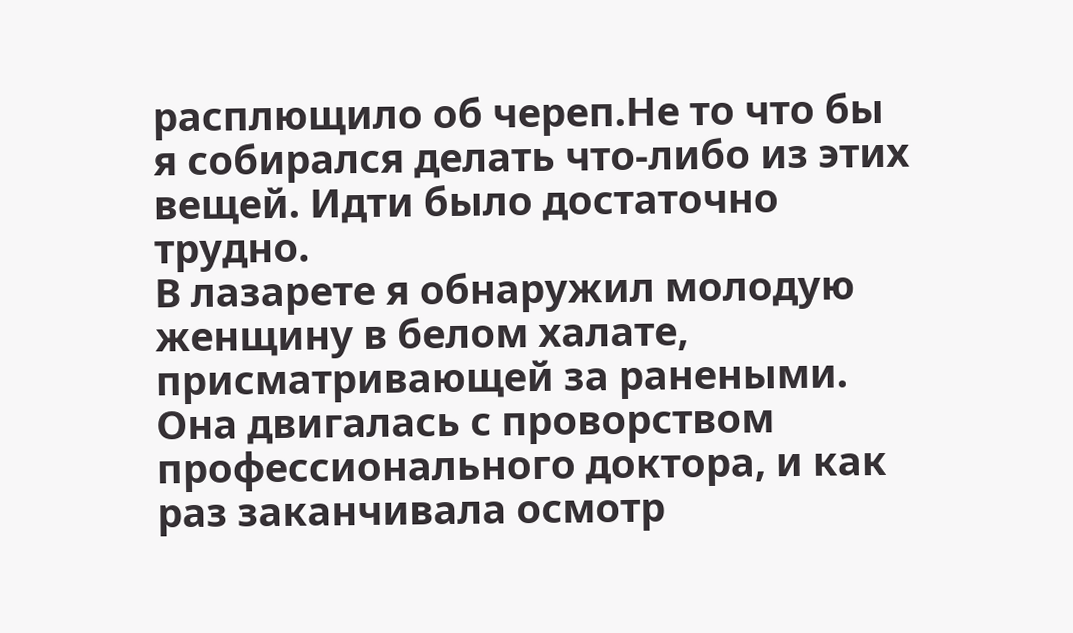расплющило об череп.Не то что бы я собирался делать что-либо из этих вещей. Идти было достаточно трудно.
В лазарете я обнаружил молодую женщину в белом халате, присматривающей за ранеными. Она двигалась с проворством профессионального доктора, и как раз заканчивала осмотр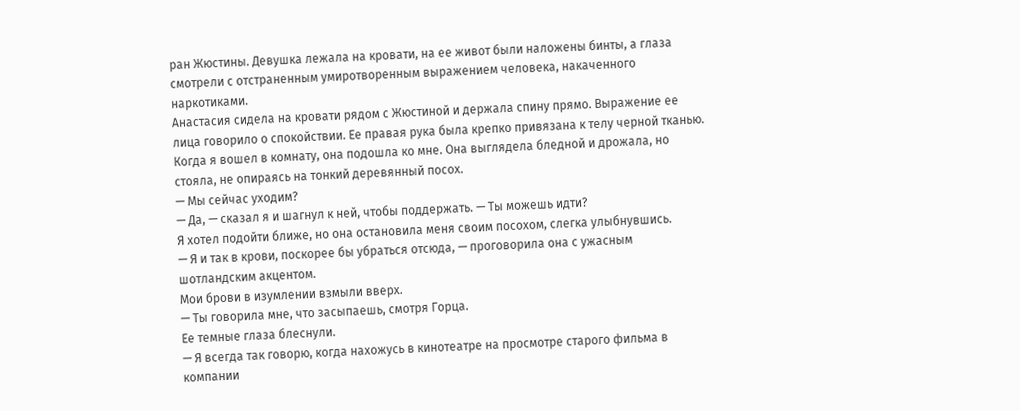ран Жюстины. Девушка лежала на кровати, на ее живот были наложены бинты, а глаза смотрели с отстраненным умиротворенным выражением человека, накаченного наркотиками.
Анастасия сидела на кровати рядом с Жюстиной и держала спину прямо. Выражение ее лица говорило о спокойствии. Ее правая рука была крепко привязана к телу черной тканью. Когда я вошел в комнату, она подошла ко мне. Она выглядела бледной и дрожала, но стояла, не опираясь на тонкий деревянный посох.
— Мы сейчас уходим?
— Да, — сказал я и шагнул к ней, чтобы поддержать. — Ты можешь идти?
Я хотел подойти ближе, но она остановила меня своим посохом, слегка улыбнувшись.
— Я и так в крови, поскорее бы убраться отсюда, — проговорила она с ужасным шотландским акцентом.
Мои брови в изумлении взмыли вверх.
— Ты говорила мне, что засыпаешь, смотря Горца.
Ее темные глаза блеснули.
— Я всегда так говорю, когда нахожусь в кинотеатре на просмотре старого фильма в компании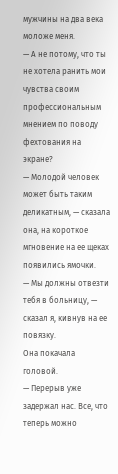мужчины на два века моложе меня.
— А не потому, что ты не хотела ранить мои чувства своим профессиональным мнением по поводу фехтования на экране?
— Молодой человек может быть таким деликатным, — сказала она, на короткое мгновение на ее щеках появились ямочки.
— Мы должны отвезти тебя в больницу, — сказал я, кивнув на ее повязку.
Она покачала головой.
— Перерыв уже задержал нас. Все, что теперь можно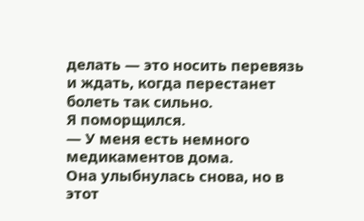делать — это носить перевязь и ждать, когда перестанет болеть так сильно.
Я поморщился.
— У меня есть немного медикаментов дома.
Она улыбнулась снова, но в этот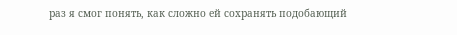раз я смог понять, как сложно ей сохранять подобающий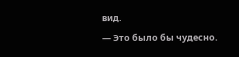вид.
— Это было бы чудесно.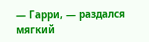— Гарри, — раздался мягкий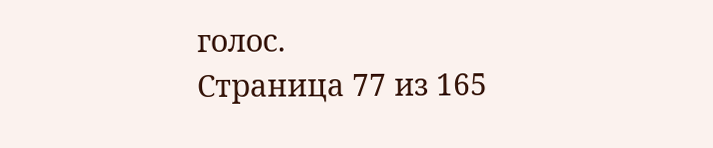голос.
Страница 77 из 165